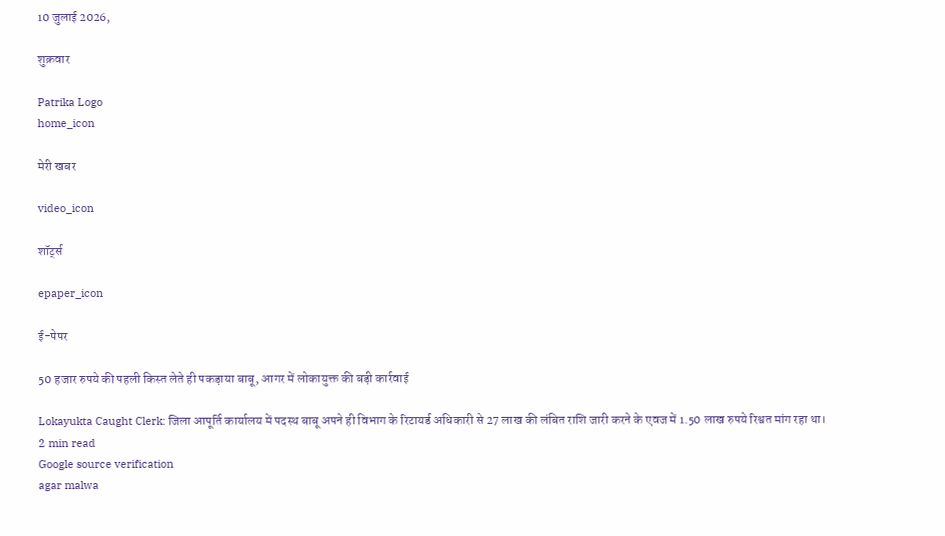10 जुलाई 2026,

शुक्रवार

Patrika Logo
home_icon

मेरी खबर

video_icon

शॉर्ट्स

epaper_icon

ई-पेपर

50 हजार रुपये की पहली किस्त लेते ही पकड़ाया बाबू, आगर में लोकायुक्त की बड़ी कार्रवाई

Lokayukta Caught Clerk: जिला आपूर्ति कार्यालय में पदस्थ बाबू अपने ही विभाग के रिटायर्ड अधिकारी से 27 लाख की लंबित राशि जारी करने के एवज में 1.50 लाख रुपये रिश्वत मांग रहा था।
2 min read
Google source verification
agar malwa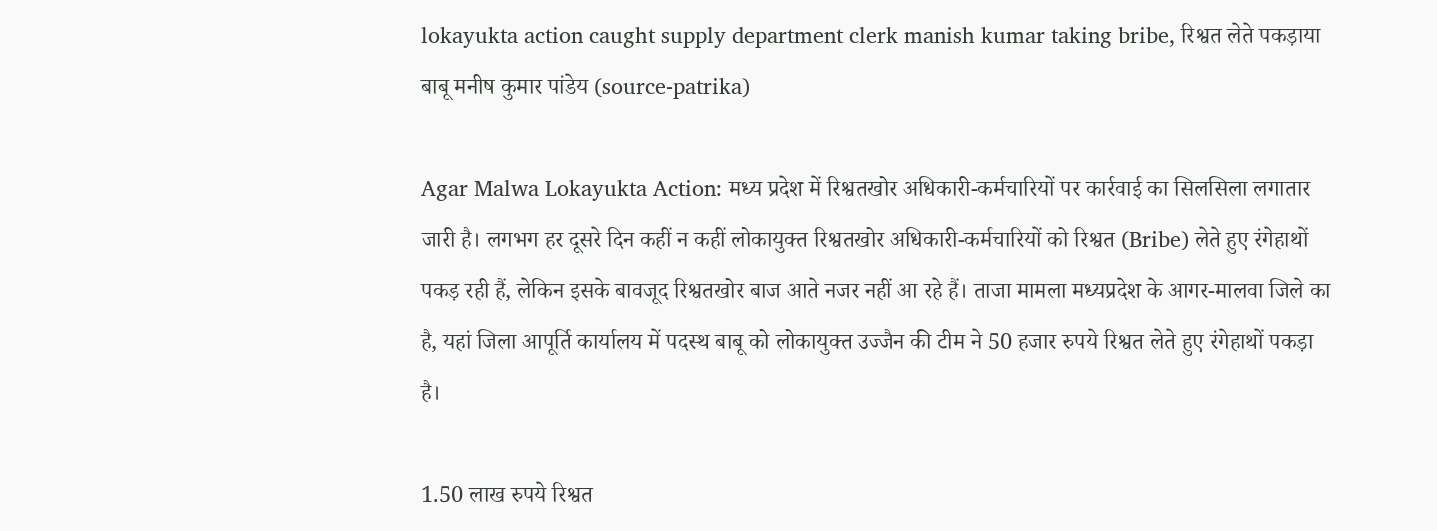lokayukta action caught supply department clerk manish kumar taking bribe, रिश्वत लेते पकड़ाया बाबू मनीष कुमार पांडेय (source-patrika)

Agar Malwa Lokayukta Action: मध्य प्रदेश में रिश्वतखोर अधिकारी-कर्मचारियों पर कार्रवाई का सिलसिला लगातार जारी है। लगभग हर दूसरे दिन कहीं न कहीं लोकायुक्त रिश्वतखोर अधिकारी-कर्मचारियों को रिश्वत (Bribe) लेते हुए रंगेहाथों पकड़ रही हैं, लेकिन इसके बावजूद रिश्वतखोर बाज आते नजर नहीं आ रहे हैं। ताजा मामला मध्यप्रदेश के आगर-मालवा जिले का है, यहां जिला आपूर्ति कार्यालय में पदस्थ बाबू को लोकायुक्त उज्जैन की टीम ने 50 हजार रुपये रिश्वत लेते हुए रंगेहाथों पकड़ा है।

1.50 लाख रुपये रिश्वत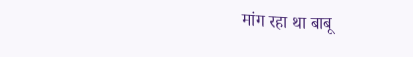मांग रहा था बाबू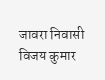जावरा निवासी विजय कुमार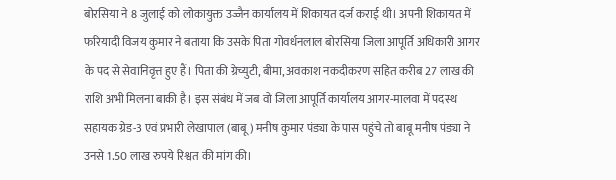बोरसिया ने 8 जुलाई को लोकायुक्त उज्जैन कार्यालय में शिकायत दर्ज कराई थी। अपनी शिकायत में फरियादी विजय कुमार ने बताया कि उसके पिता गोवर्धनलाल बोरसिया जिला आपूर्ति अधिकारी आगर के पद से सेवानिवृत्त हुए हैं। पिता की ग्रेच्युटी, बीमा, अवकाश नकदीकरण सहित करीब 27 लाख की राशि अभी मिलना बाकी है। इस संबंध में जब वो जिला आपूर्ति कार्यालय आगर-मालवा में पदस्थ सहायक ग्रेड-3 एवं प्रभारी लेखापाल (बाबू) मनीष कुमार पंड्या के पास पहुंचे तो बाबू मनीष पंड्या ने उनसे 1.50 लाख रुपये रिश्वत की मांग की।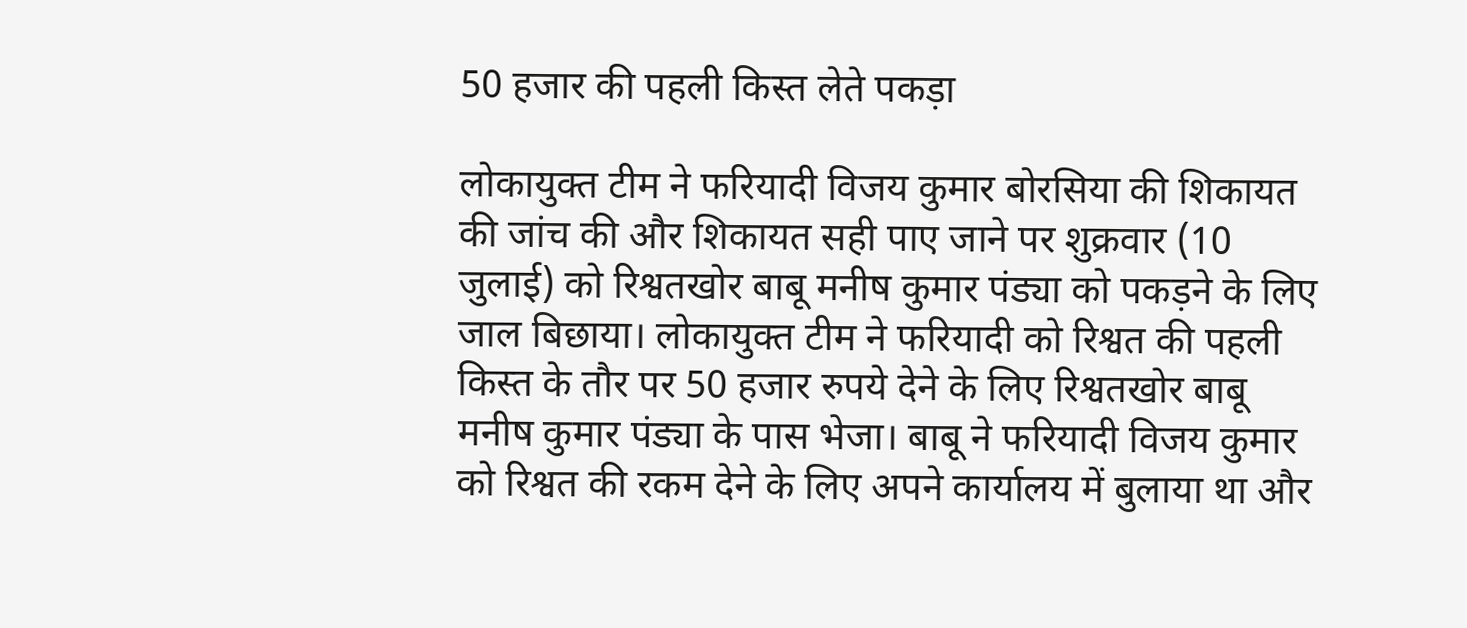50 हजार की पहली किस्त लेते पकड़ा

लोकायुक्त टीम ने फरियादी विजय कुमार बोरसिया की शिकायत की जांच की और शिकायत सही पाए जाने पर शुक्रवार (10 जुलाई) को रिश्वतखोर बाबू मनीष कुमार पंड्या को पकड़ने के लिए जाल बिछाया। लोकायुक्त टीम ने फरियादी को रिश्वत की पहली किस्त के तौर पर 50 हजार रुपये देने के लिए रिश्वतखोर बाबू मनीष कुमार पंड्या के पास भेजा। बाबू ने फरियादी विजय कुमार को रिश्वत की रकम देने के लिए अपने कार्यालय में बुलाया था और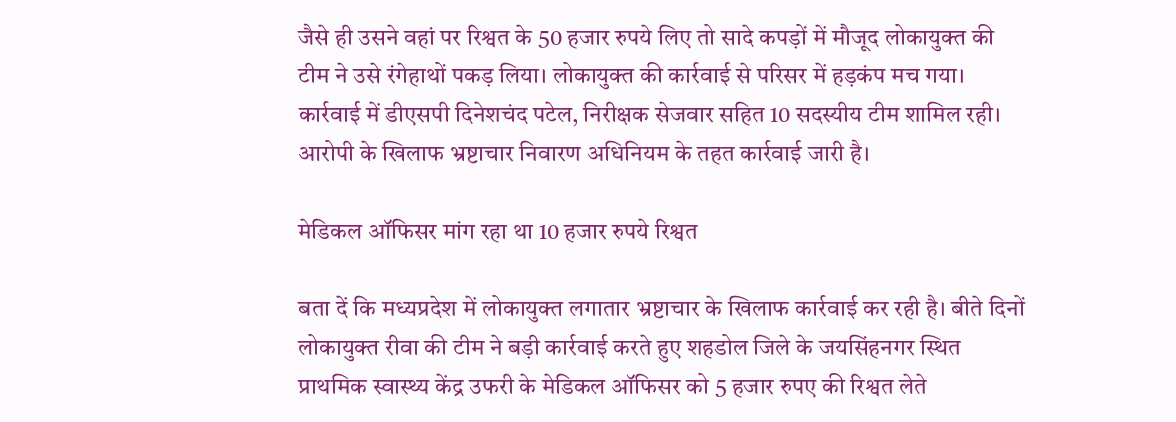जैसे ही उसने वहां पर रिश्वत के 50 हजार रुपये लिए तो सादे कपड़ों में मौजूद लोकायुक्त की टीम ने उसे रंगेहाथों पकड़ लिया। लोकायुक्त की कार्रवाई से परिसर में हड़कंप मच गया। कार्रवाई में डीएसपी दिनेशचंद पटेल, निरीक्षक सेजवार सहित 10 सदस्यीय टीम शामिल रही। आरोपी के खिलाफ भ्रष्टाचार निवारण अधिनियम के तहत कार्रवाई जारी है।

मेडिकल ऑफिसर मांग रहा था 10 हजार रुपये रिश्वत

बता दें कि मध्यप्रदेश में लोकायुक्त लगातार भ्रष्टाचार के खिलाफ कार्रवाई कर रही है। बीते दिनों लोकायुक्त रीवा की टीम ने बड़ी कार्रवाई करते हुए शहडोल जिले के जयसिंहनगर स्थित प्राथमिक स्वास्थ्य केंद्र उफरी के मेडिकल ऑफिसर को 5 हजार रुपए की रिश्वत लेते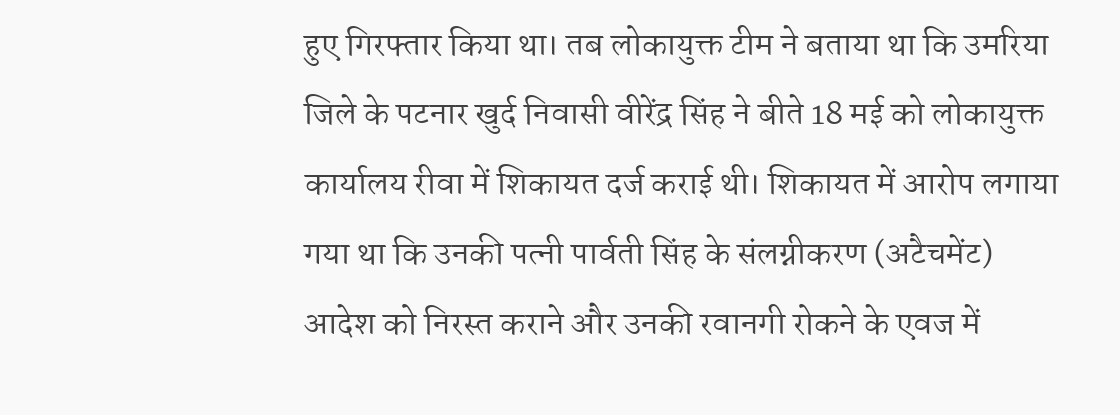हुए गिरफ्तार किया था। तब लोकायुक्त टीम ने बताया था कि उमरिया जिले के पटनार खुर्द निवासी वीरेंद्र सिंह ने बीते 18 मई को लोकायुक्त कार्यालय रीवा में शिकायत दर्ज कराई थी। शिकायत में आरोप लगाया गया था कि उनकी पत्नी पार्वती सिंह के संलग्नीकरण (अटैचमेंट) आदेश को निरस्त कराने और उनकी रवानगी रोकने के एवज में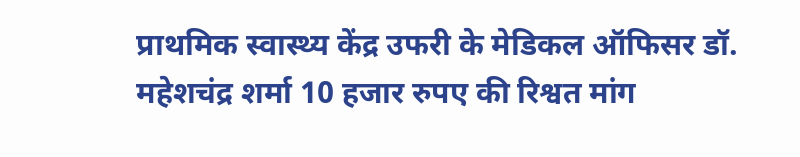प्राथमिक स्वास्थ्य केंद्र उफरी के मेडिकल ऑफिसर डॉ. महेशचंद्र शर्मा 10 हजार रुपए की रिश्वत मांग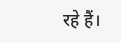रहे हैं।